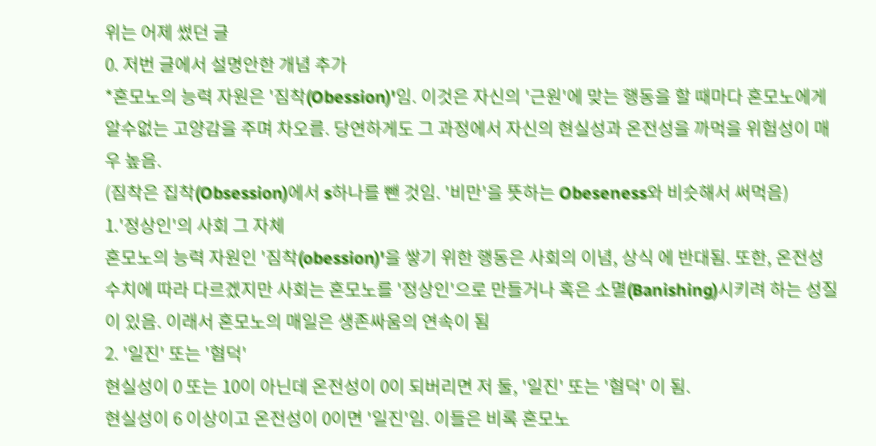위는 어제 썼던 글
0. 저번 글에서 설명안한 개념 추가
*혼모노의 능력 자원은 '짐착(Obession)'임. 이것은 자신의 '근원'에 맞는 행동을 할 때마다 혼모노에게 알수없는 고양감을 주며 차오름. 당연하게도 그 과정에서 자신의 현실성과 온전성을 까먹을 위험성이 매우 높음.
(짐착은 집착(Obsession)에서 s하나를 뺀 것임. '비만'을 뜻하는 Obeseness와 비슷해서 써먹음)
1.'정상인'의 사회 그 자체
혼모노의 능력 자원인 '짐착(obession)'을 쌓기 위한 행동은 사회의 이념, 상식 에 반대됨. 또한, 온전성 수치에 따라 다르겠지만 사회는 혼모노를 '정상인'으로 만들거나 혹은 소멸(Banishing)시키려 하는 성질이 있음. 이래서 혼모노의 매일은 생존싸움의 연속이 됨
2. '일진' 또는 '혐덕'
현실성이 0 또는 10이 아닌데 온전성이 0이 되버리면 저 둘, '일진' 또는 '혐덕' 이 됨.
현실성이 6 이상이고 온전성이 0이면 '일진'임. 이들은 비록 혼모노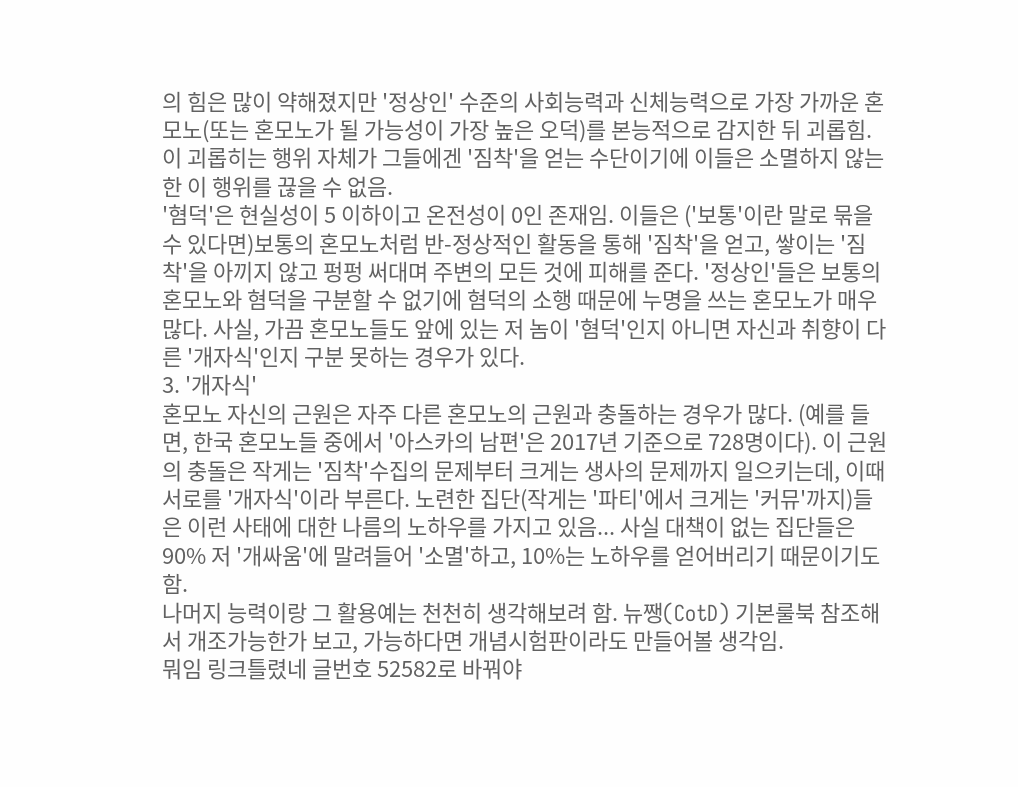의 힘은 많이 약해졌지만 '정상인' 수준의 사회능력과 신체능력으로 가장 가까운 혼모노(또는 혼모노가 될 가능성이 가장 높은 오덕)를 본능적으로 감지한 뒤 괴롭힘. 이 괴롭히는 행위 자체가 그들에겐 '짐착'을 얻는 수단이기에 이들은 소멸하지 않는 한 이 행위를 끊을 수 없음.
'혐덕'은 현실성이 5 이하이고 온전성이 0인 존재임. 이들은 ('보통'이란 말로 묶을 수 있다면)보통의 혼모노처럼 반-정상적인 활동을 통해 '짐착'을 얻고, 쌓이는 '짐착'을 아끼지 않고 펑펑 써대며 주변의 모든 것에 피해를 준다. '정상인'들은 보통의 혼모노와 혐덕을 구분할 수 없기에 혐덕의 소행 때문에 누명을 쓰는 혼모노가 매우 많다. 사실, 가끔 혼모노들도 앞에 있는 저 놈이 '혐덕'인지 아니면 자신과 취향이 다른 '개자식'인지 구분 못하는 경우가 있다.
3. '개자식'
혼모노 자신의 근원은 자주 다른 혼모노의 근원과 충돌하는 경우가 많다. (예를 들면, 한국 혼모노들 중에서 '아스카의 남편'은 2017년 기준으로 728명이다). 이 근원의 충돌은 작게는 '짐착'수집의 문제부터 크게는 생사의 문제까지 일으키는데, 이때 서로를 '개자식'이라 부른다. 노련한 집단(작게는 '파티'에서 크게는 '커뮤'까지)들은 이런 사태에 대한 나름의 노하우를 가지고 있음... 사실 대책이 없는 집단들은 90% 저 '개싸움'에 말려들어 '소멸'하고, 10%는 노하우를 얻어버리기 때문이기도 함.
나머지 능력이랑 그 활용예는 천천히 생각해보려 함. 뉴쨍(CotD) 기본룰북 참조해서 개조가능한가 보고, 가능하다면 개념시험판이라도 만들어볼 생각임.
뭐임 링크틀렸네 글번호 52582로 바꿔야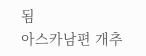됨
아스카남편 개추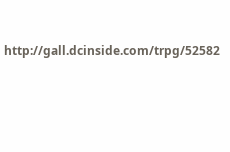http://gall.dcinside.com/trpg/52582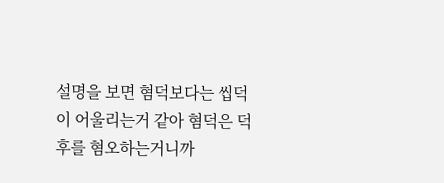설명을 보면 혐덕보다는 씹덕이 어울리는거 같아 혐덕은 덕후를 혐오하는거니까